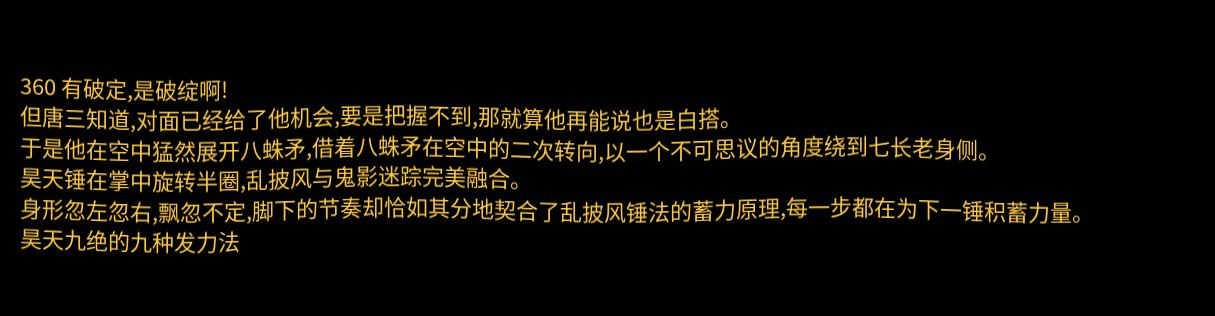360 有破定,是破绽啊!
但唐三知道,对面已经给了他机会,要是把握不到,那就算他再能说也是白搭。
于是他在空中猛然展开八蛛矛,借着八蛛矛在空中的二次转向,以一个不可思议的角度绕到七长老身侧。
昊天锤在掌中旋转半圈,乱披风与鬼影迷踪完美融合。
身形忽左忽右,飘忽不定,脚下的节奏却恰如其分地契合了乱披风锤法的蓄力原理,每一步都在为下一锤积蓄力量。
昊天九绝的九种发力法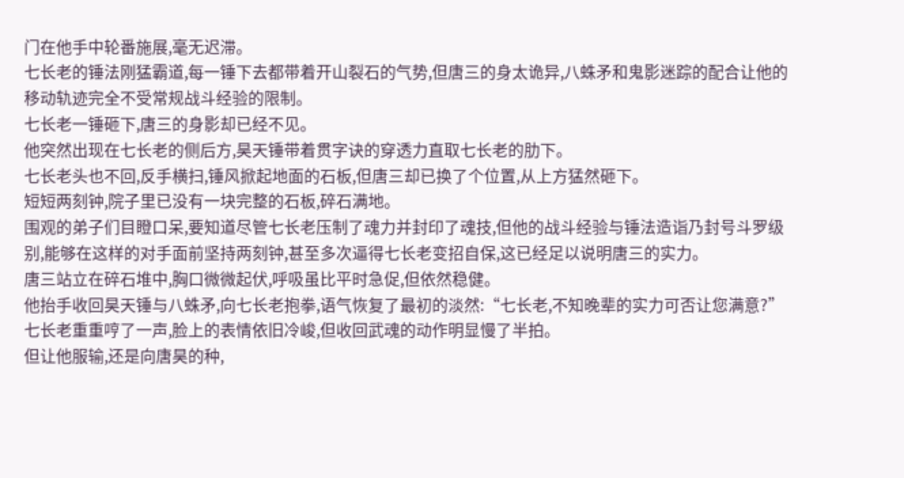门在他手中轮番施展,毫无迟滞。
七长老的锤法刚猛霸道,每一锤下去都带着开山裂石的气势,但唐三的身太诡异,八蛛矛和鬼影迷踪的配合让他的移动轨迹完全不受常规战斗经验的限制。
七长老一锤砸下,唐三的身影却已经不见。
他突然出现在七长老的侧后方,昊天锤带着贯字诀的穿透力直取七长老的肋下。
七长老头也不回,反手横扫,锤风掀起地面的石板,但唐三却已换了个位置,从上方猛然砸下。
短短两刻钟,院子里已没有一块完整的石板,碎石满地。
围观的弟子们目瞪口呆,要知道尽管七长老压制了魂力并封印了魂技,但他的战斗经验与锤法造诣乃封号斗罗级别,能够在这样的对手面前坚持两刻钟,甚至多次逼得七长老变招自保,这已经足以说明唐三的实力。
唐三站立在碎石堆中,胸口微微起伏,呼吸虽比平时急促,但依然稳健。
他抬手收回昊天锤与八蛛矛,向七长老抱拳,语气恢复了最初的淡然:“七长老,不知晚辈的实力可否让您满意?”
七长老重重哼了一声,脸上的表情依旧冷峻,但收回武魂的动作明显慢了半拍。
但让他服输,还是向唐昊的种,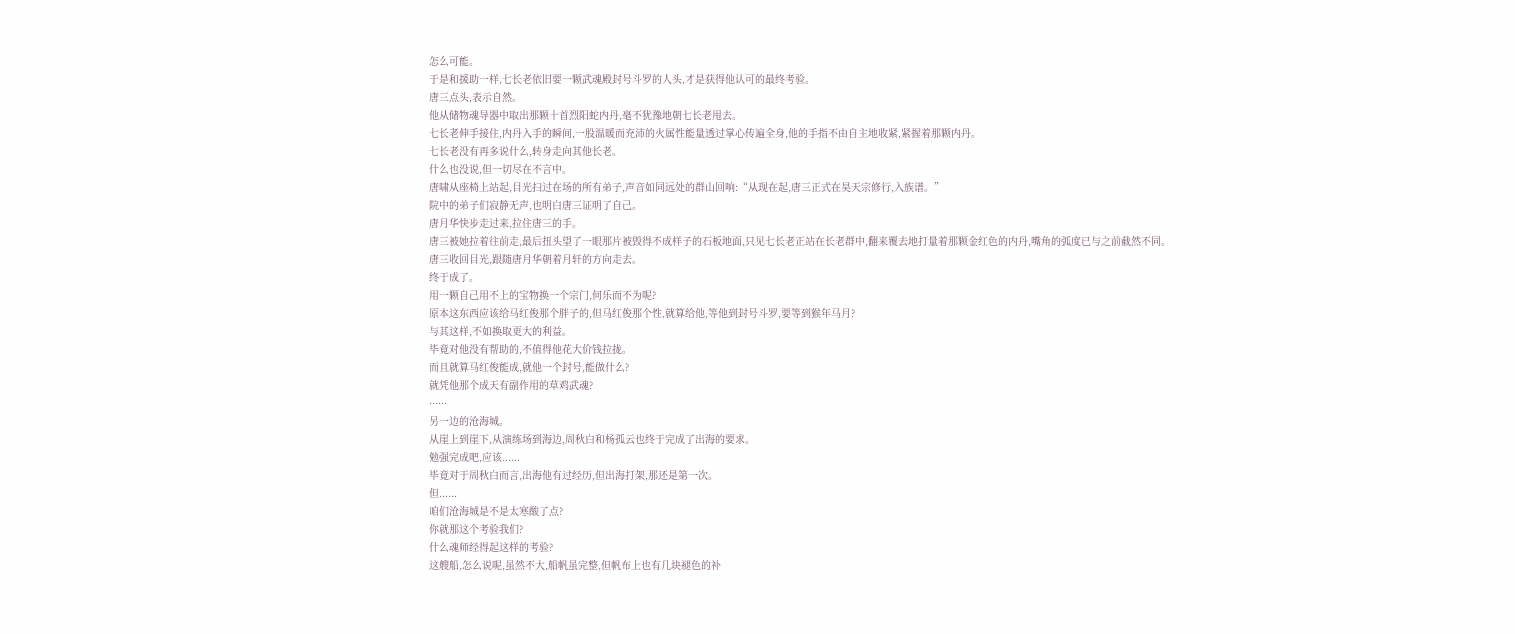怎么可能。
于是和援助一样,七长老依旧要一颗武魂殿封号斗罗的人头,才是获得他认可的最终考验。
唐三点头,表示自然。
他从储物魂导器中取出那颗十首烈阳蛇内丹,毫不犹豫地朝七长老甩去。
七长老伸手接住,内丹入手的瞬间,一股温暖而充沛的火属性能量透过掌心传遍全身,他的手指不由自主地收紧,紧握着那颗内丹。
七长老没有再多说什么,转身走向其他长老。
什么也没说,但一切尽在不言中。
唐啸从座椅上站起,目光扫过在场的所有弟子,声音如同远处的群山回响:“从现在起,唐三正式在昊天宗修行,入族谱。”
院中的弟子们寂静无声,也明白唐三证明了自己。
唐月华快步走过来,拉住唐三的手。
唐三被她拉着往前走,最后扭头望了一眼那片被毁得不成样子的石板地面,只见七长老正站在长老群中,翻来覆去地打量着那颗金红色的内丹,嘴角的弧度已与之前截然不同。
唐三收回目光,跟随唐月华朝着月轩的方向走去。
终于成了。
用一颗自己用不上的宝物换一个宗门,何乐而不为呢?
原本这东西应该给马红俊那个胖子的,但马红俊那个性,就算给他,等他到封号斗罗,要等到猴年马月?
与其这样,不如换取更大的利益。
毕竟对他没有帮助的,不值得他花大价钱拉拢。
而且就算马红俊能成,就他一个封号,能做什么?
就凭他那个成天有副作用的草鸡武魂?
······
另一边的沧海城。
从崖上到崖下,从演练场到海边,周秋白和杨孤云也终于完成了出海的要求。
勉强完成吧,应该......
毕竟对于周秋白而言,出海他有过经历,但出海打架,那还是第一次。
但......
咱们沧海城是不是太寒酸了点?
你就那这个考验我们?
什么魂师经得起这样的考验?
这艘船,怎么说呢,虽然不大,船帆虽完整,但帆布上也有几块褪色的补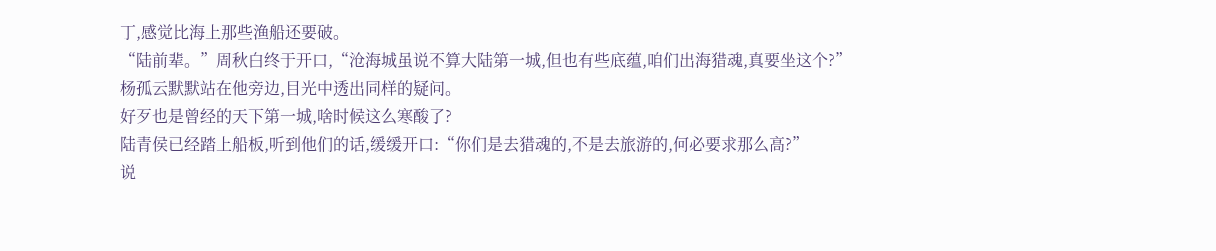丁,感觉比海上那些渔船还要破。
“陆前辈。”周秋白终于开口,“沧海城虽说不算大陆第一城,但也有些底蕴,咱们出海猎魂,真要坐这个?”
杨孤云默默站在他旁边,目光中透出同样的疑问。
好歹也是曾经的天下第一城,啥时候这么寒酸了?
陆青侯已经踏上船板,听到他们的话,缓缓开口:“你们是去猎魂的,不是去旅游的,何必要求那么高?”
说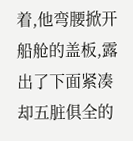着,他弯腰掀开船舱的盖板,露出了下面紧凑却五脏俱全的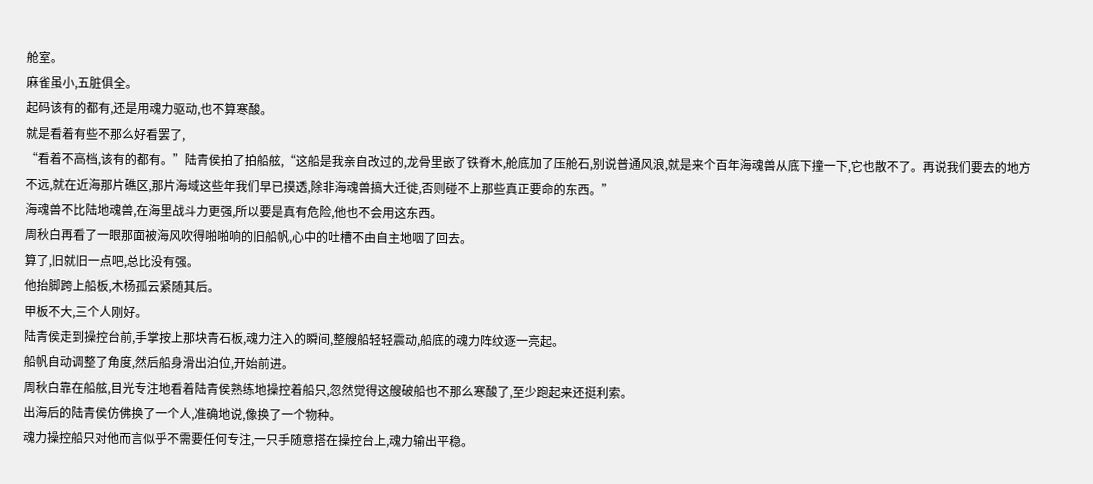舱室。
麻雀虽小,五脏俱全。
起码该有的都有,还是用魂力驱动,也不算寒酸。
就是看着有些不那么好看罢了,
“看着不高档,该有的都有。”陆青侯拍了拍船舷,“这船是我亲自改过的,龙骨里嵌了铁脊木,舱底加了压舱石,别说普通风浪,就是来个百年海魂兽从底下撞一下,它也散不了。再说我们要去的地方不远,就在近海那片礁区,那片海域这些年我们早已摸透,除非海魂兽搞大迁徙,否则碰不上那些真正要命的东西。”
海魂兽不比陆地魂兽,在海里战斗力更强,所以要是真有危险,他也不会用这东西。
周秋白再看了一眼那面被海风吹得啪啪响的旧船帆,心中的吐槽不由自主地咽了回去。
算了,旧就旧一点吧,总比没有强。
他抬脚跨上船板,木杨孤云紧随其后。
甲板不大,三个人刚好。
陆青侯走到操控台前,手掌按上那块青石板,魂力注入的瞬间,整艘船轻轻震动,船底的魂力阵纹逐一亮起。
船帆自动调整了角度,然后船身滑出泊位,开始前进。
周秋白靠在船舷,目光专注地看着陆青侯熟练地操控着船只,忽然觉得这艘破船也不那么寒酸了,至少跑起来还挺利索。
出海后的陆青侯仿佛换了一个人,准确地说,像换了一个物种。
魂力操控船只对他而言似乎不需要任何专注,一只手随意搭在操控台上,魂力输出平稳。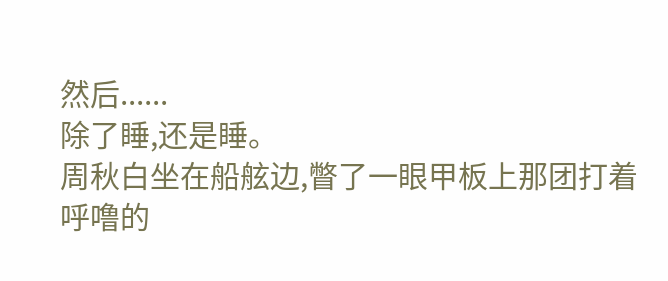然后......
除了睡,还是睡。
周秋白坐在船舷边,瞥了一眼甲板上那团打着呼噜的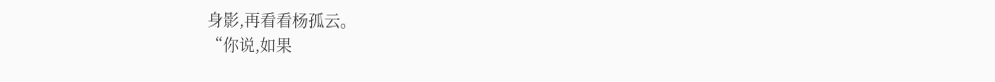身影,再看看杨孤云。
“你说,如果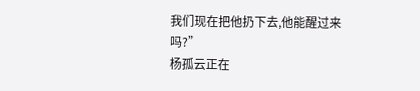我们现在把他扔下去,他能醒过来吗?”
杨孤云正在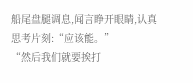船尾盘腿调息,闻言睁开眼睛,认真思考片刻:“应该能。”
“然后我们就要挨打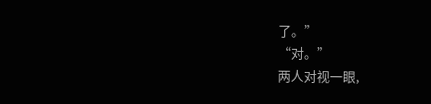了。”
“对。”
两人对视一眼,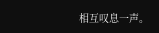相互叹息一声。